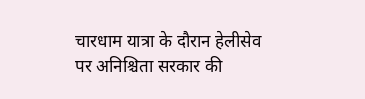चारधाम यात्रा के दौरान हेलीसेव पर अनिश्चिता सरकार की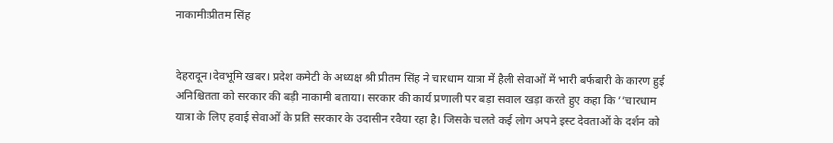नाकामीःप्रीतम सिंह


देहरादून।देवभूमि खबर। प्रदेश कमेटी के अध्यक्ष श्री प्रीतम सिंह ने चारधाम यात्रा में हैली सेवाओं में भारी बर्फबारी के कारण हुई अनिश्चितता को सरकार की बड़ी नाकामी बताया। सरकार की कार्य प्रणाली पर बड़ा सवाल खड़ा करते हुए कहा कि ’’चारधाम यात्रा के लिए हवाई सेवाओं के प्रति सरकार के उदासीन रवैया रहा है। जिसके चलते कई लोग अपने इस्ट देवताओं के दर्शन को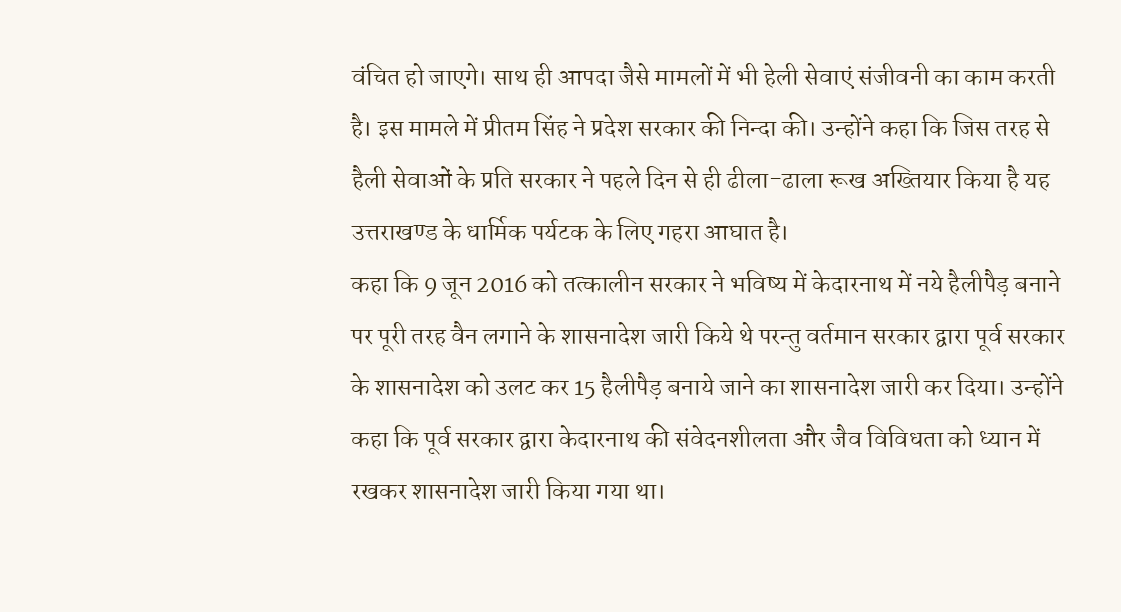वंचित हो जाएगे। साथ ही आपदा जैसे मामलों में भी हेली सेवाएं संजीवनी का काम करती है। इस मामले में प्रीतम सिंह ने प्रदेश सरकार की निन्दा की। उन्होंने कहा कि जिस तरह से हैली सेवाओं के प्रति सरकार ने पहले दिन से ही ढीला-ढाला रूख अख्तियार किया है यह उत्तराखण्ड के धार्मिक पर्यटक के लिए गहरा आघात है।
कहा कि 9 जून 2016 को तत्कालीन सरकार ने भविष्य में केदारनाथ में नये हैलीपैड़ बनाने पर पूरी तरह वैन लगाने के शासनादेश जारी किये थे परन्तु वर्तमान सरकार द्वारा पूर्व सरकार के शासनादेश को उलट कर 15 हैलीपैड़ बनाये जाने का शासनादेश जारी कर दिया। उन्होंने कहा कि पूर्व सरकार द्वारा केदारनाथ की संवेदनशीलता और जैव विविधता को ध्यान में रखकर शासनादेश जारी किया गया था।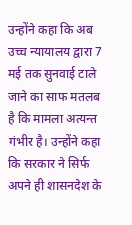उन्होंने कहा कि अब उच्च न्यायालय द्वारा 7 मई तक सुनवाई टाले जाने का साफ मतलब है कि मामला अत्यन्त गंभीर है। उन्होंने कहा कि सरकार ने सिर्फ अपने ही शासनदेश के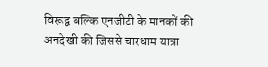विरूद्व बल्कि एनजीटी के मानकों की अनदेखी की जिससे चारधाम यात्रा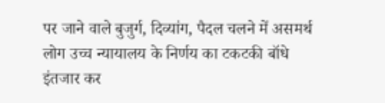पर जाने वाले बुजुर्ग, दिव्यांग, पैदल चलने में असमर्थ लोग उच्च न्यायालय के निर्णय का टकटकी बॉधे इंतजार कर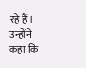रहे हैं। उन्होंने कहा कि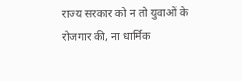राज्य सरकार को न तो युवाओं के रोजगार की, ना धार्मिक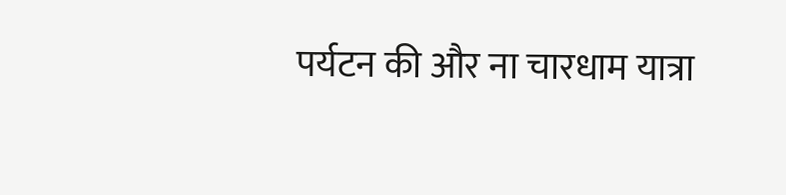पर्यटन की और ना चारधाम यात्रा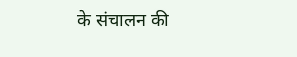के संचालन की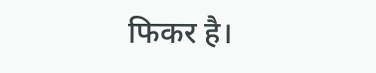फिकर है।